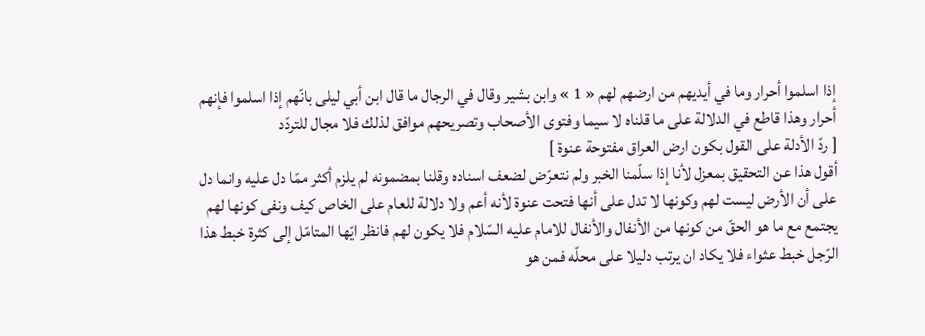إذا اسلموا أحرار وما في أيديهم من ارضهم لهم « 1 » وابن بشير وقال في الرجال ما قال ابن أبي ليلى بانّهم إذا اسلموا فإنهم أحرار وهذا قاطع في الدلالة على ما قلناه لا سيما وفتوى الأصحاب وتصريحهم موافق لذلك فلا مجال للتردّد
[ ردّ الأدلة على القول بكون ارض العراق مفتوحة عنوة ]
أقول هذا عن التحقيق بمعزل لأنا إذا سلّمنا الخبر ولم نتعرّض لضعف اسناده وقلنا بمضمونه لم يلزم أكثر ممّا دل عليه وانما دل على أن الأرض ليست لهم وكونها لا تدل على أنها فتحت عنوة لأنه أعم ولا دلالة للعام على الخاص كيف ونفى كونها لهم يجتمع مع ما هو الحقّ من كونها من الأنفال والأنفال للامام عليه السّلام فلا يكون لهم فانظر ايّها المتامّل إلى كثرة خبط هذا الرّجل خبط عثواء فلا يكاد ان يرتب دليلا على محلّه فمن هو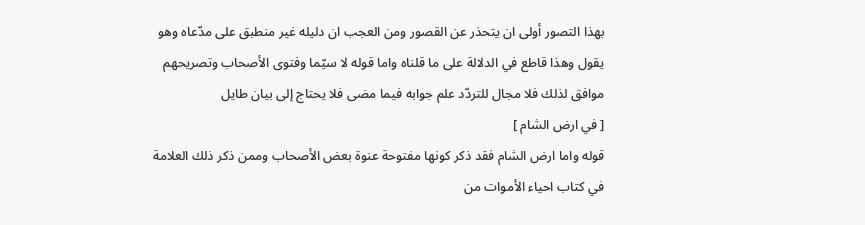بهذا التصور أولى ان يتحذر عن القصور ومن العجب ان دليله غير منطبق على مدّعاه وهو يقول وهذا قاطع في الدلالة على ما قلناه واما قوله لا سيّما وفتوى الأصحاب وتصريحهم موافق لذلك فلا مجال للتردّد علم جوابه فيما مضى فلا يحتاج إلى بيان طايل
[ في ارض الشام ]
قوله واما ارض الشام فقد ذكر كونها مفتوحة عنوة بعض الأصحاب وممن ذكر ذلك العلامة في كتاب احياء الأموات من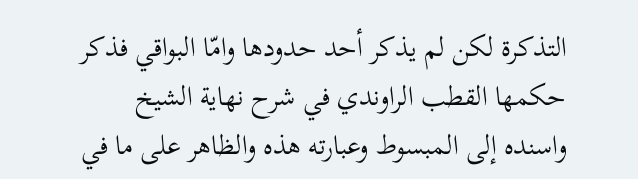التذكرة لكن لم يذكر أحد حدودها وامّا البواقي فذكر حكمها القطب الراوندي في شرح نهاية الشيخ واسنده إلى المبسوط وعبارته هذه والظاهر على ما في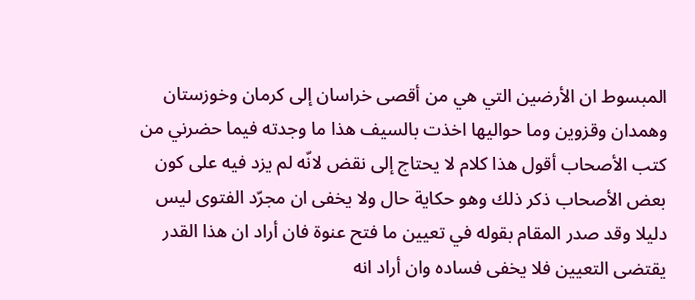المبسوط ان الأرضين التي هي من أقصى خراسان إلى كرمان وخوزستان وهمدان وقزوين وما حواليها اخذت بالسيف هذا ما وجدته فيما حضرني من كتب الأصحاب أقول هذا كلام لا يحتاج إلى نقض لانّه لم يزد فيه على كون بعض الأصحاب ذكر ذلك وهو حكاية حال ولا يخفى ان مجرّد الفتوى ليس دليلا وقد صدر المقام بقوله في تعيين ما فتح عنوة فان أراد ان هذا القدر يقتضى التعيين فلا يخفى فساده وان أراد انه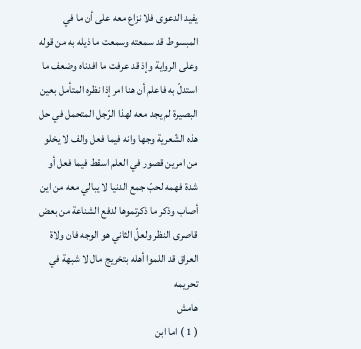يفيد الدعوى فلا نزاع معه على أن ما في المبسوط قد سمعته وسمعت ما ذيله به من قوله وعلى الرواية وإذ قد عرفت ما افدناه وضعف ما استدلّ به فاعلم أن هنا امر إذا نظره المتأمل بعين البصيرة لم يجد معه لهذا الرّجل المتحمل في حل هذه الشّعرية وجها وانه فيما فعل والف لا يخلو من امرين قصور في العلم اسقط فيما فعل أو شدة فهمه لحبّ جمع الدنيا لا يبالي معه من اين أصاب وذكر ما ذكرتموها لدفع الشناعة من بعض قاصرى النظر ولعلّ الثاني هو الوجه فان ولاة العراق قد اللموا أهله بتخريج مال لا شبهة في تحريمه
هامش
( 1 ) اما ابن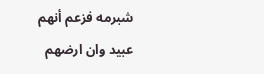شبرمه فزعم أنهم عبيد وان ارضهم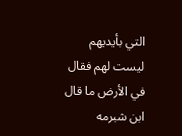التي بأيديهم ليست لهم فقال في الأرض ما قال ابن شبرمه